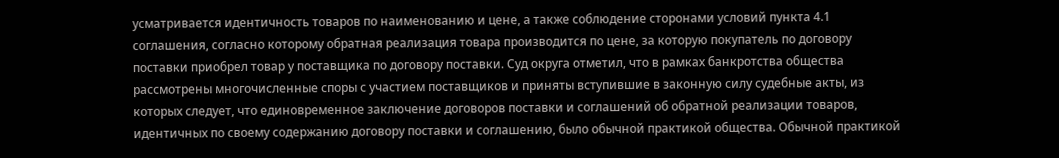усматривается идентичность товаров по наименованию и цене, а также соблюдение сторонами условий пункта 4.1 соглашения, согласно которому обратная реализация товара производится по цене, за которую покупатель по договору поставки приобрел товар у поставщика по договору поставки. Суд округа отметил, что в рамках банкротства общества рассмотрены многочисленные споры с участием поставщиков и приняты вступившие в законную силу судебные акты, из которых следует, что единовременное заключение договоров поставки и соглашений об обратной реализации товаров, идентичных по своему содержанию договору поставки и соглашению, было обычной практикой общества. Обычной практикой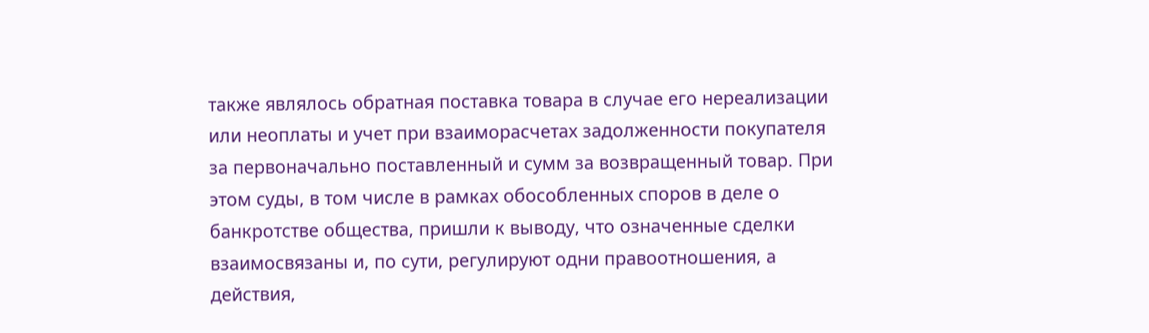также являлось обратная поставка товара в случае его нереализации или неоплаты и учет при взаиморасчетах задолженности покупателя за первоначально поставленный и сумм за возвращенный товар. При этом суды, в том числе в рамках обособленных споров в деле о банкротстве общества, пришли к выводу, что означенные сделки взаимосвязаны и, по сути, регулируют одни правоотношения, а действия,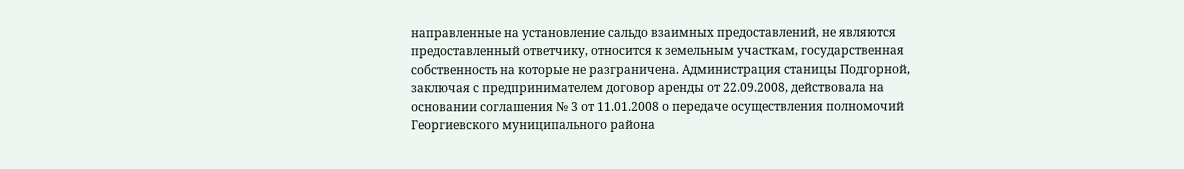направленные на установление сальдо взаимных предоставлений, не являются
предоставленный ответчику, относится к земельным участкам, государственная собственность на которые не разграничена. Администрация станицы Подгорной, заключая с предпринимателем договор аренды от 22.09.2008, действовала на основании соглашения № 3 от 11.01.2008 о передаче осуществления полномочий Георгиевского муниципального района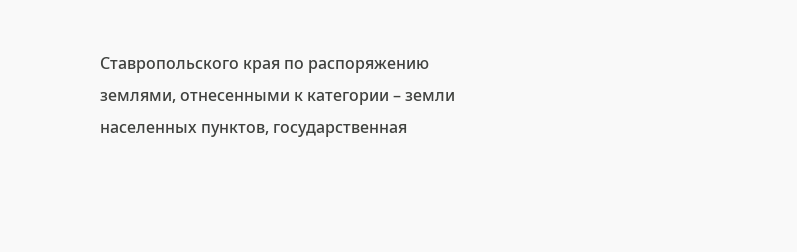Ставропольского края по распоряжению землями, отнесенными к категории – земли населенных пунктов, государственная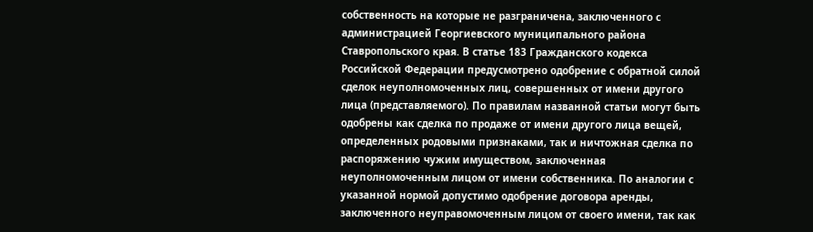собственность на которые не разграничена, заключенного с администрацией Георгиевского муниципального района Ставропольского края. В статье 183 Гражданского кодекса Российской Федерации предусмотрено одобрение с обратной силой сделок неуполномоченных лиц, совершенных от имени другого лица (представляемого). По правилам названной статьи могут быть одобрены как сделка по продаже от имени другого лица вещей, определенных родовыми признаками, так и ничтожная сделка по распоряжению чужим имуществом, заключенная неуполномоченным лицом от имени собственника. По аналогии с указанной нормой допустимо одобрение договора аренды, заключенного неуправомоченным лицом от своего имени, так как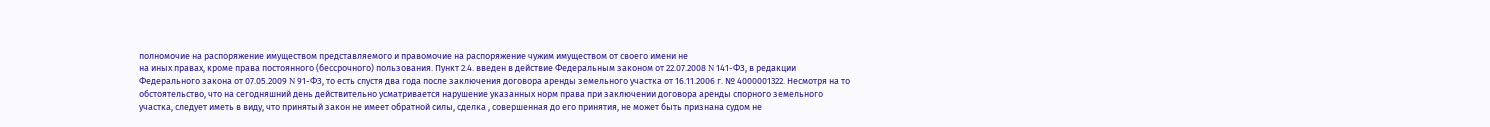полномочие на распоряжение имуществом представляемого и правомочие на распоряжение чужим имуществом от своего имени не
на иных правах, кроме права постоянного (бессрочного) пользования. Пункт 2.4. введен в действие Федеральным законом от 22.07.2008 N 141-ФЗ, в редакции Федерального закона от 07.05.2009 N 91-ФЗ, то есть спустя два года после заключения договора аренды земельного участка от 16.11.2006 г. № 4000001322. Несмотря на то обстоятельство, что на сегодняшний день действительно усматривается нарушение указанных норм права при заключении договора аренды спорного земельного участка, следует иметь в виду, что принятый закон не имеет обратной силы, сделка , совершенная до его принятия, не может быть признана судом не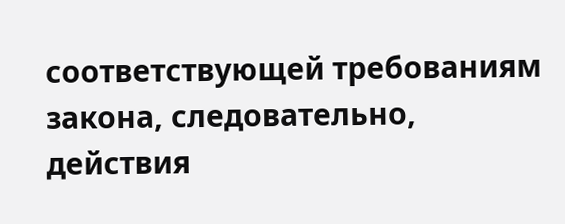соответствующей требованиям закона, следовательно, действия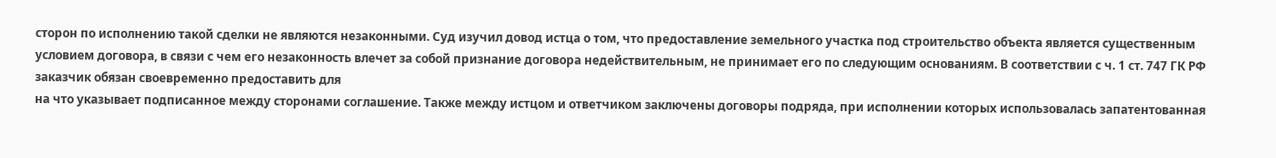сторон по исполнению такой сделки не являются незаконными. Суд изучил довод истца о том, что предоставление земельного участка под строительство объекта является существенным условием договора, в связи с чем его незаконность влечет за собой признание договора недействительным, не принимает его по следующим основаниям. В соответствии с ч. 1 ст. 747 ГК РФ заказчик обязан своевременно предоставить для
на что указывает подписанное между сторонами соглашение. Также между истцом и ответчиком заключены договоры подряда, при исполнении которых использовалась запатентованная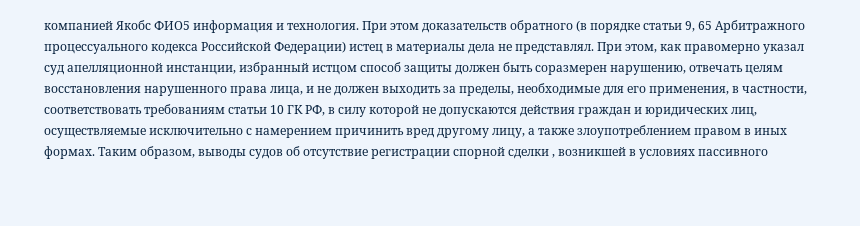компанией Якобс ФИО5 информация и технология. При этом доказательств обратного (в порядке статьи 9, 65 Арбитражного процессуального кодекса Российской Федерации) истец в материалы дела не представлял. При этом, как правомерно указал суд апелляционной инстанции, избранный истцом способ защиты должен быть соразмерен нарушению, отвечать целям восстановления нарушенного права лица, и не должен выходить за пределы, необходимые для его применения, в частности, соответствовать требованиям статьи 10 ГК РФ, в силу которой не допускаются действия граждан и юридических лиц, осуществляемые исключительно с намерением причинить вред другому лицу, а также злоупотреблением правом в иных формах. Таким образом, выводы судов об отсутствие регистрации спорной сделки , возникшей в условиях пассивного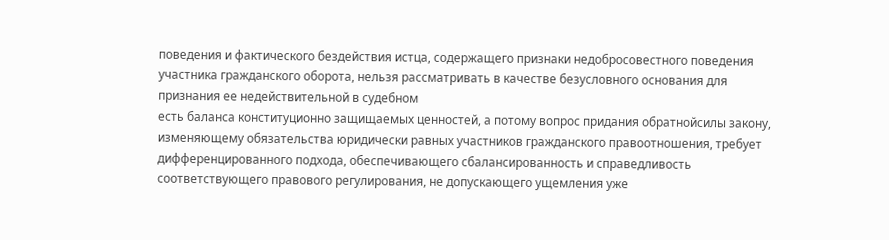поведения и фактического бездействия истца, содержащего признаки недобросовестного поведения участника гражданского оборота, нельзя рассматривать в качестве безусловного основания для признания ее недействительной в судебном
есть баланса конституционно защищаемых ценностей, а потому вопрос придания обратнойсилы закону, изменяющему обязательства юридически равных участников гражданского правоотношения, требует дифференцированного подхода, обеспечивающего сбалансированность и справедливость соответствующего правового регулирования, не допускающего ущемления уже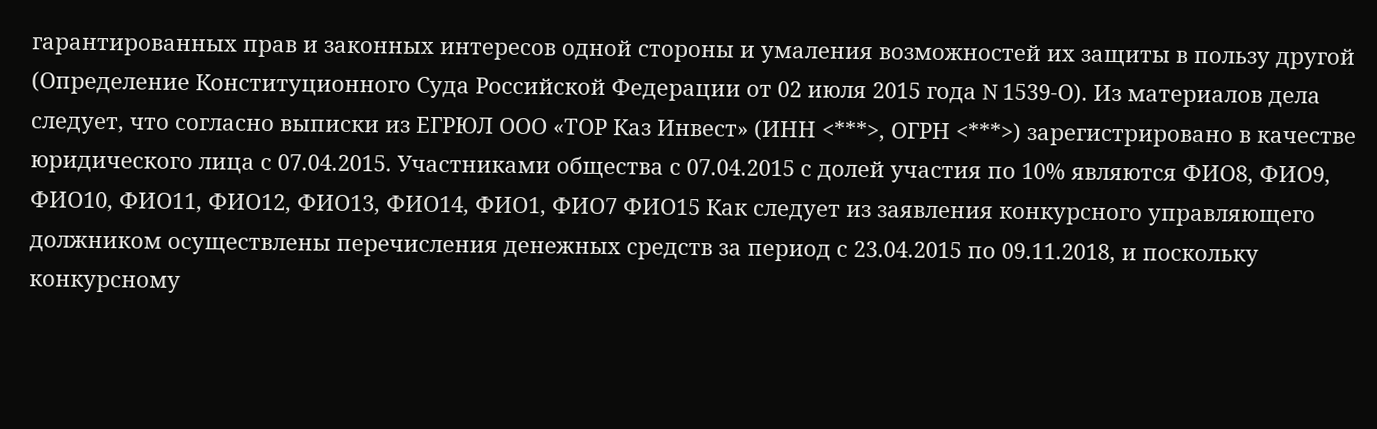гарантированных прав и законных интересов одной стороны и умаления возможностей их защиты в пользу другой (Определение Конституционного Суда Российской Федерации от 02 июля 2015 года N 1539-О). Из материалов дела следует, что согласно выписки из ЕГРЮЛ ООО «ТОР Каз Инвест» (ИНН <***>, ОГРН <***>) зарегистрировано в качестве юридического лица с 07.04.2015. Участниками общества с 07.04.2015 с долей участия по 10% являются ФИО8, ФИО9, ФИО10, ФИО11, ФИО12, ФИО13, ФИО14, ФИО1, ФИО7 ФИО15 Как следует из заявления конкурсного управляющего должником осуществлены перечисления денежных средств за период с 23.04.2015 по 09.11.2018, и поскольку конкурсному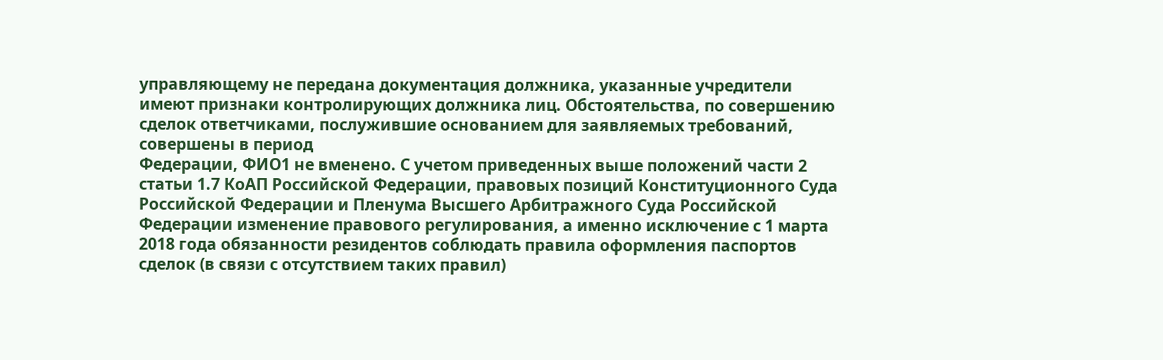управляющему не передана документация должника, указанные учредители имеют признаки контролирующих должника лиц. Обстоятельства, по совершению сделок ответчиками, послужившие основанием для заявляемых требований, совершены в период
Федерации, ФИО1 не вменено. С учетом приведенных выше положений части 2 статьи 1.7 КоАП Российской Федерации, правовых позиций Конституционного Суда Российской Федерации и Пленума Высшего Арбитражного Суда Российской Федерации изменение правового регулирования, а именно исключение с 1 марта 2018 года обязанности резидентов соблюдать правила оформления паспортов сделок (в связи с отсутствием таких правил)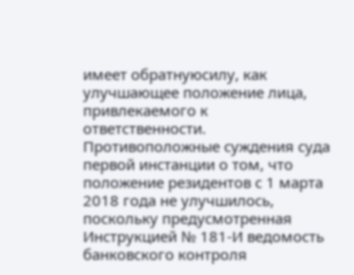имеет обратнуюсилу, как улучшающее положение лица, привлекаемого к ответственности. Противоположные суждения суда первой инстанции о том, что положение резидентов с 1 марта 2018 года не улучшилось, поскольку предусмотренная Инструкцией № 181-И ведомость банковского контроля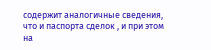содержит аналогичные сведения, что и паспорта сделок , и при этом на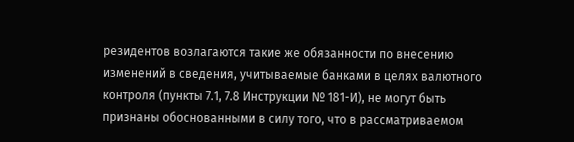резидентов возлагаются такие же обязанности по внесению изменений в сведения, учитываемые банками в целях валютного контроля (пункты 7.1, 7.8 Инструкции № 181-И), не могут быть признаны обоснованными в силу того, что в рассматриваемом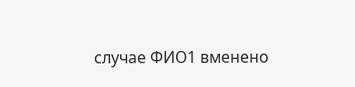случае ФИО1 вменено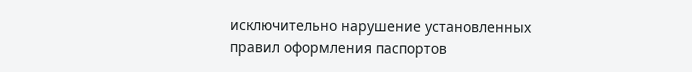исключительно нарушение установленных правил оформления паспортов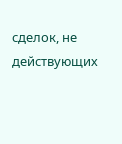сделок, не действующих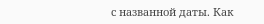с названной даты. Как